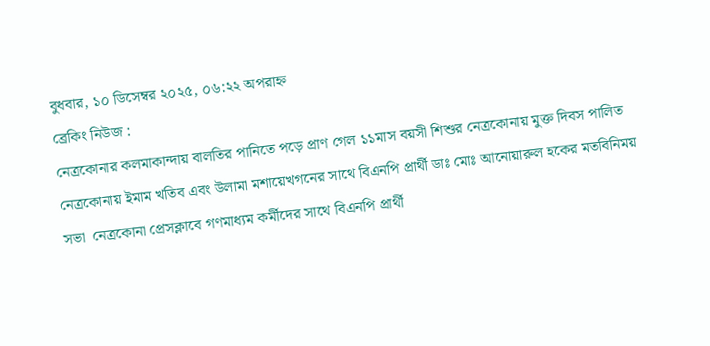বুধবার, ১০ ডিসেম্বর ২০২৫, ০৬:২২ অপরাহ্ন
ব্রেকিং নিউজ :
নেত্রকোনার কলমাকান্দায় বালতির পানিতে পড়ে প্রাণ গেল ১১মাস বয়সী শিশুর নেত্রকোনায় মুক্ত দিবস পালিত  নেত্রকোনায় ইমাম খতিব এবং উলামা মশায়েখগনের সাথে বিএনপি প্রার্থী ডাঃ মোঃ আনোয়ারুল হকের মতবিনিময় সভা  নেত্রকোনা প্রেসক্লাবে গণমাধ্যম কর্মীদের সাথে বিএনপি প্রার্থী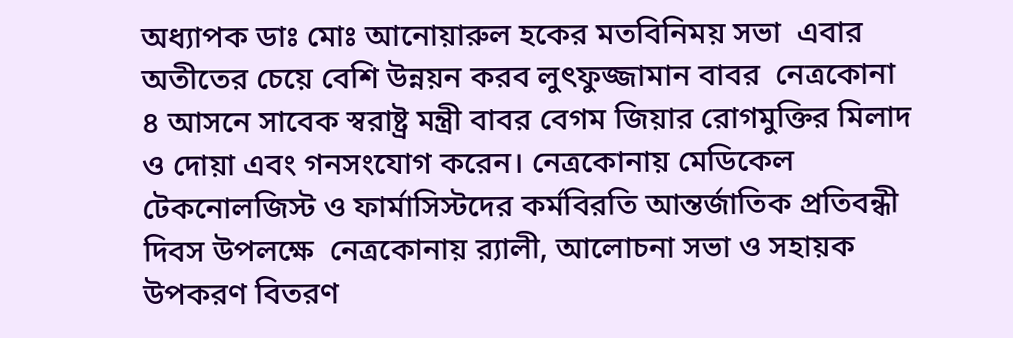অধ্যাপক ডাঃ মোঃ আনোয়ারুল হকের মতবিনিময় সভা  এবার অতীতের চেয়ে বেশি উন্নয়ন করব লুৎফুজ্জামান বাবর  নেত্রকোনা ৪ আসনে সাবেক স্বরাষ্ট্র মন্ত্রী বাবর বেগম জিয়ার রোগমুক্তির মিলাদ ও দোয়া এবং গনসংযোগ করেন। নেত্রকোনায় মেডিকেল টেকনোলজিস্ট ও ফার্মাসিস্টদের কর্মবিরতি আন্তর্জাতিক প্রতিবন্ধী দিবস উপলক্ষে  নেত্রকোনায় র‍্যালী, আলোচনা সভা ও সহায়ক উপকরণ বিতরণ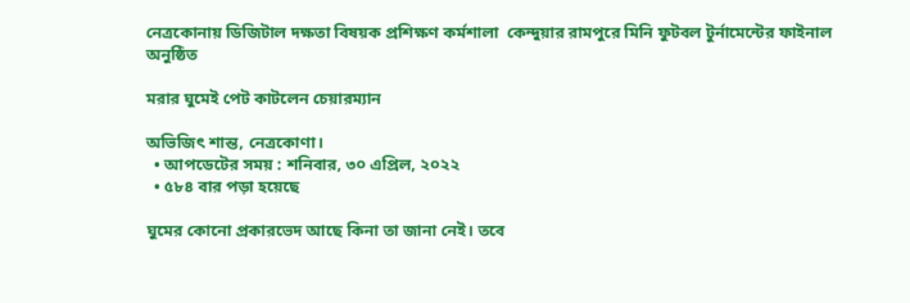নেত্রকোনায় ডিজিটাল দক্ষতা বিষয়ক প্রশিক্ষণ কর্মশালা  কেন্দুয়ার রামপুরে মিনি ফুটবল টুর্নামেন্টের ফাইনাল অনুষ্ঠিত

মরার ঘুমেই পেট কাটলেন চেয়ারম্যান

অভিজিৎ শান্ত, নেত্রকোণা।
  • আপডেটের সময় : শনিবার, ৩০ এপ্রিল, ২০২২
  • ৫৮৪ বার পড়া হয়েছে

ঘুমের কোনো প্রকারভেদ আছে কিনা তা জানা নেই। তবে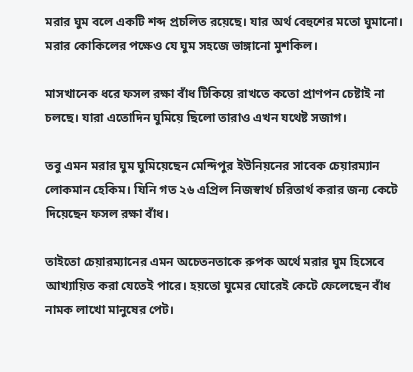মরার ঘুম বলে একটি শব্দ প্রচলিত রয়েছে। যার অর্থ বেহুশের মতো ঘুমানো। মরার কোকিলের পক্ষেও যে ঘুম সহজে ভাঙ্গানো মুশকিল।

মাসখানেক ধরে ফসল রক্ষা বাঁধ টিকিয়ে রাখতে কতো প্রাণপন চেষ্টাই না চলছে। যারা এতোদিন ঘুমিয়ে ছিলো তারাও এখন যথেষ্ট সজাগ।

তবু এমন মরার ঘুম ঘুমিয়েছেন মেন্দিপুর ইউনিয়নের সাবেক চেয়ারম্যান লোকমান হেকিম। যিনি গত ২৬ এপ্রিল নিজস্বার্থ চরিতার্থ করার জন্য কেটে দিয়েছেন ফসল রক্ষা বাঁধ।

তাইতো চেয়ারম্যানের এমন অচেতনতাকে রুপক অর্থে মরার ঘুম হিসেবে আখ্যায়িত করা যেতেই পারে। হয়তো ঘুমের ঘোরেই কেটে ফেলেছেন বাঁধ নামক লাখো মানুষের পেট।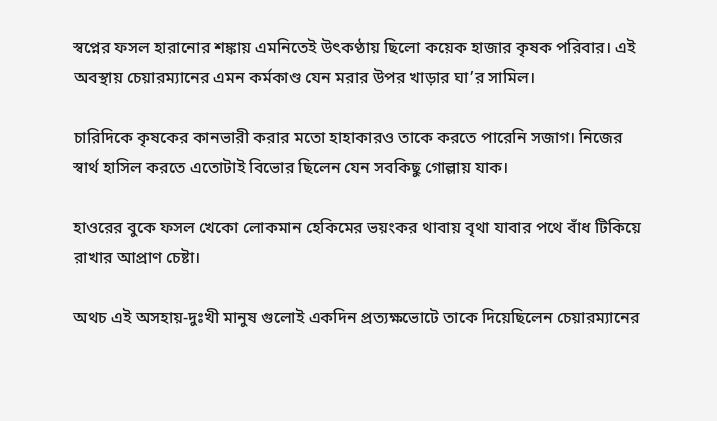স্বপ্নের ফসল হারানোর শঙ্কায় এমনিতেই উৎকণ্ঠায় ছিলো কয়েক হাজার কৃষক পরিবার। এই অবস্থায় চেয়ারম্যানের এমন কর্মকাণ্ড যেন মরার উপর খাড়ার ঘা’র সামিল।

চারিদিকে কৃষকের কানভারী করার মতো হাহাকারও তাকে করতে পারেনি সজাগ। নিজের স্বার্থ হাসিল করতে এতোটাই বিভোর ছিলেন যেন সবকিছু গোল্লায় যাক।

হাওরের বুকে ফসল খেকো লোকমান হেকিমের ভয়ংকর থাবায় বৃথা যাবার পথে বাঁধ টিকিয়ে রাখার আপ্রাণ চেষ্টা।

অথচ এই অসহায়-দুঃখী মানুষ গুলোই একদিন প্রত্যক্ষভোটে তাকে দিয়েছিলেন চেয়ারম্যানের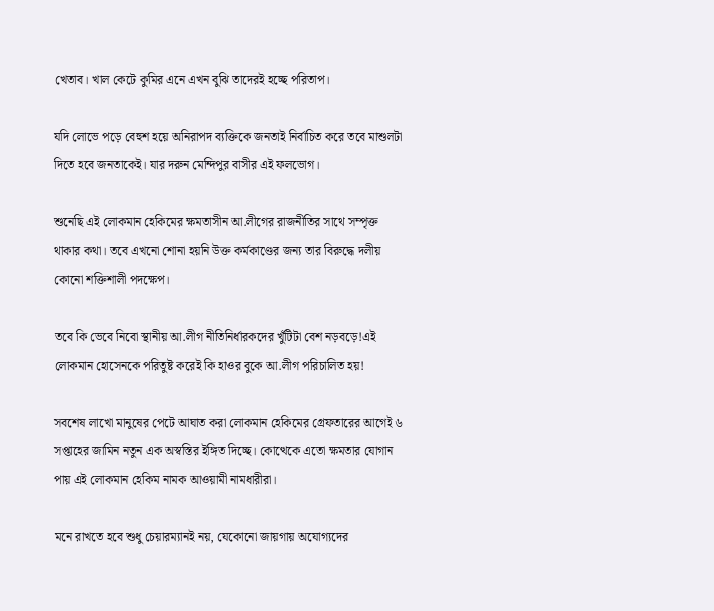খেতাব। খাল কেটে কুমির এনে এখন বুঝি তাদেরই হচ্ছে পরিতাপ।

যদি লোভে পড়ে বেহুশ হয়ে অনিরাপদ ব্যক্তিকে জনতাই নির্বাচিত করে তবে মাশুলটা দিতে হবে জনতাকেই। যার দরুন মেন্দিপুর বাসীর এই ফলভোগ।

শুনেছি এই লোকমান হেকিমের ক্ষমতাসীন আ.লীগের রাজনীতির সাথে সম্পৃক্ত থাকার কথা। তবে এখনো শোনা হয়নি উক্ত কর্মকাণ্ডের জন্য তার বিরুদ্ধে দলীয় কোনো শক্তিশালী পদক্ষেপ।

তবে কি ভেবে নিবো স্থানীয় আ.লীগ নীতিনির্ধারকদের খুঁটিটা বেশ নড়বড়ে!এই লোকমান হোসেনকে পরিতুষ্ট করেই কি হাওর বুকে আ.লীগ পরিচালিত হয়!

সবশেষ লাখো মানুষের পেটে আঘাত করা লোকমান হেকিমের গ্রেফতারের আগেই ৬ সপ্তাহের জামিন নতুন এক অস্বস্তির ইঙ্গিত দিচ্ছে। কোত্থেকে এতো ক্ষমতার যোগান পায় এই লোকমান হেকিম নামক আওয়ামী নামধারীরা।

মনে রাখতে হবে শুধু চেয়ারম্যানই নয়, যেকোনো জায়গায় অযোগ্যদের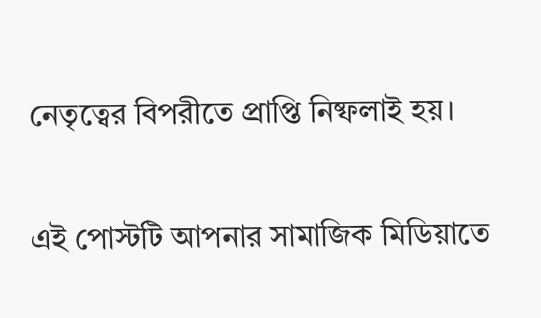নেতৃত্বের বিপরীতে প্রাপ্তি নিষ্ফলাই হয়।

এই পোস্টটি আপনার সামাজিক মিডিয়াতে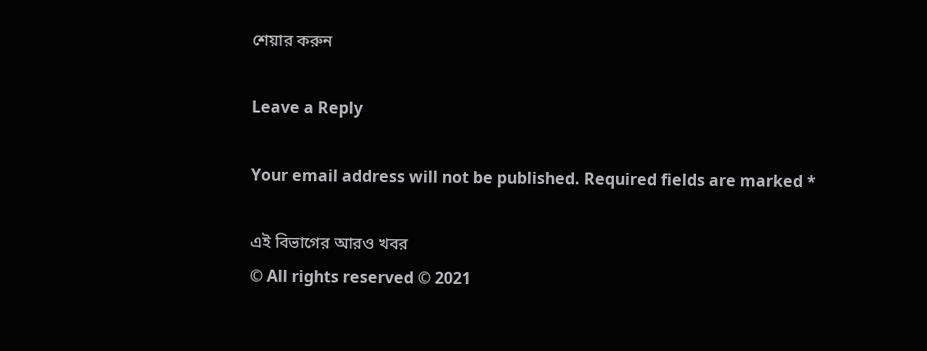শেয়ার করুন

Leave a Reply

Your email address will not be published. Required fields are marked *

এই বিভাগের আরও খবর
© All rights reserved © 2021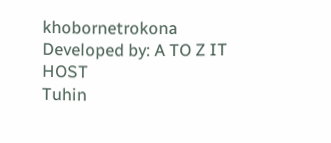khobornetrokona
Developed by: A TO Z IT HOST
Tuhin